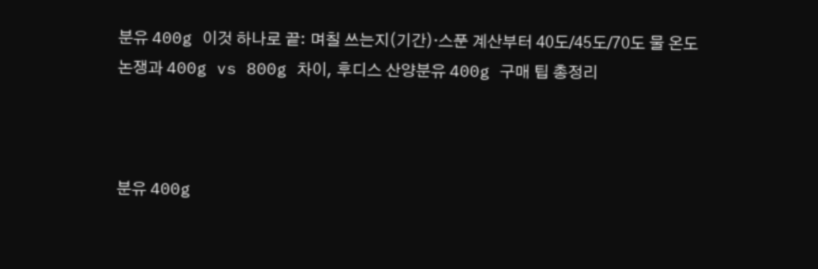분유 400g 이것 하나로 끝: 며칠 쓰는지(기간)·스푼 계산부터 40도/45도/70도 물 온도 논쟁과 400g vs 800g 차이, 후디스 산양분유 400g 구매 팁 총정리



분유 400g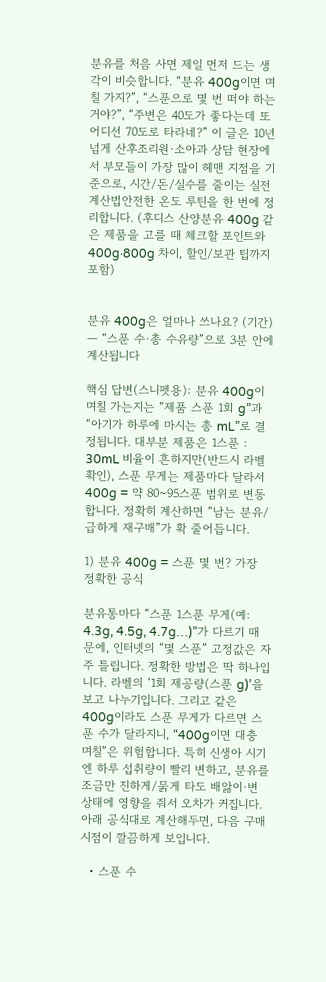분유를 처음 사면 제일 먼저 드는 생각이 비슷합니다. “분유 400g이면 며칠 가지?”, “스푼으로 몇 번 떠야 하는 거야?”, “주변은 40도가 좋다는데 또 어디선 70도로 타라네?” 이 글은 10년 넘게 산후조리원·소아과 상담 현장에서 부모들이 가장 많이 헤맨 지점을 기준으로, 시간/돈/실수를 줄이는 실전 계산법안전한 온도 루틴을 한 번에 정리합니다. (후디스 산양분유 400g 같은 제품을 고를 때 체크할 포인트와 400g·800g 차이, 할인/보관 팁까지 포함)


분유 400g은 얼마나 쓰나요? (기간) — “스푼 수·총 수유량”으로 3분 안에 계산됩니다

핵심 답변(스니펫용): 분유 400g이 며칠 가는지는 “제품 스푼 1회 g”과 “아기가 하루에 마시는 총 mL”로 결정됩니다. 대부분 제품은 1스푼 : 30mL 비율이 흔하지만(반드시 라벨 확인), 스푼 무게는 제품마다 달라서 400g = 약 80~95스푼 범위로 변동합니다. 정확히 계산하면 “남는 분유/급하게 재구매”가 확 줄어듭니다.

1) 분유 400g = 스푼 몇 번? 가장 정확한 공식

분유통마다 “스푼 1스푼 무게(예: 4.3g, 4.5g, 4.7g…)”가 다르기 때문에, 인터넷의 “몇 스푼” 고정값은 자주 틀립니다. 정확한 방법은 딱 하나입니다. 라벨의 ‘1회 제공량(스푼 g)’을 보고 나누기입니다. 그리고 같은 400g이라도 스푼 무게가 다르면 스푼 수가 달라지니, “400g이면 대충 며칠”은 위험합니다. 특히 신생아 시기엔 하루 섭취량이 빨리 변하고, 분유를 조금만 진하게/묽게 타도 배앓이·변 상태에 영향을 줘서 오차가 커집니다. 아래 공식대로 계산해두면, 다음 구매 시점이 깔끔하게 보입니다.

  • 스푼 수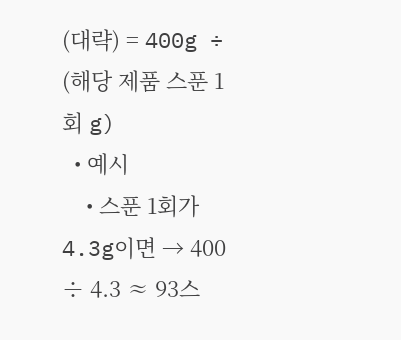(대략) = 400g ÷ (해당 제품 스푼 1회 g)
  • 예시
    • 스푼 1회가 4.3g이면 → 400 ÷ 4.3 ≈ 93스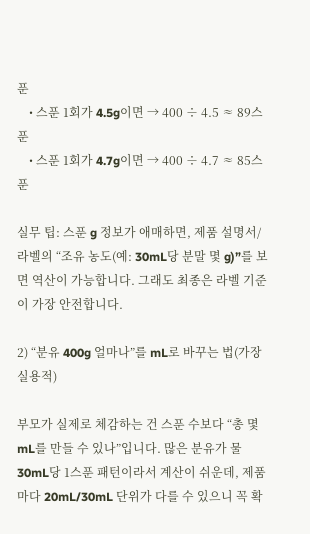푼
    • 스푼 1회가 4.5g이면 → 400 ÷ 4.5 ≈ 89스푼
    • 스푼 1회가 4.7g이면 → 400 ÷ 4.7 ≈ 85스푼

실무 팁: 스푼 g 정보가 애매하면, 제품 설명서/라벨의 “조유 농도(예: 30mL당 분말 몇 g)”를 보면 역산이 가능합니다. 그래도 최종은 라벨 기준이 가장 안전합니다.

2) “분유 400g 얼마나”를 mL로 바꾸는 법(가장 실용적)

부모가 실제로 체감하는 건 스푼 수보다 “총 몇 mL를 만들 수 있나”입니다. 많은 분유가 물 30mL당 1스푼 패턴이라서 계산이 쉬운데, 제품마다 20mL/30mL 단위가 다를 수 있으니 꼭 확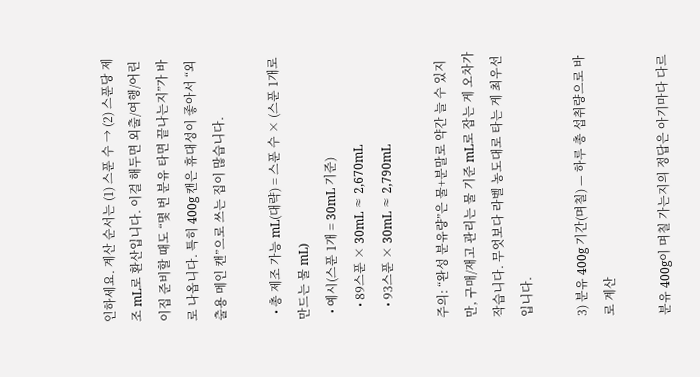인하세요. 계산 순서는 (1) 스푼 수 → (2) 스푼당 제조 mL로 환산입니다. 이걸 해두면 외출/여행/어린이집 준비할 때도 “몇 번 분유 타면 끝나는지”가 바로 나옵니다. 특히 400g 캔은 휴대성이 좋아서 “외출용 메인 캔”으로 쓰는 집이 많습니다.

  • 총 제조 가능 mL(대략) = 스푼 수 × (스푼 1개로 만드는 물 mL)
  • 예시(스푼 1개 = 30mL 기준)
    • 89스푼 × 30mL ≈ 2,670mL
    • 93스푼 × 30mL ≈ 2,790mL

주의: “완성 분유량”은 물+분말로 약간 늘 수 있지만, 구매/재고 관리는 물 기준 mL로 잡는 게 오차가 작습니다. 무엇보다 라벨 농도대로 타는 게 최우선입니다.

3) 분유 400g 기간(며칠) — 하루 총 섭취량으로 바로 계산

분유 400g이 며칠 가는지의 정답은 아기마다 다르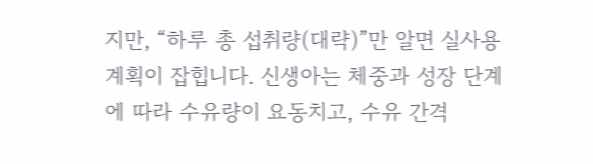지만, “하루 총 섭취량(대략)”만 알면 실사용 계획이 잡힙니다. 신생아는 체중과 성장 단계에 따라 수유량이 요동치고, 수유 간격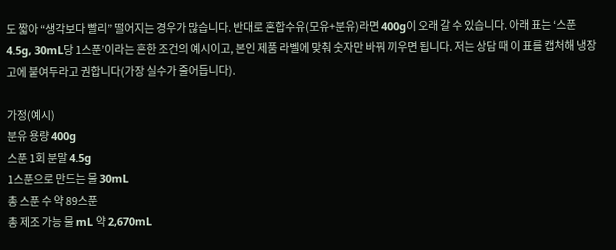도 짧아 “생각보다 빨리” 떨어지는 경우가 많습니다. 반대로 혼합수유(모유+분유)라면 400g이 오래 갈 수 있습니다. 아래 표는 ‘스푼 4.5g, 30mL당 1스푼’이라는 흔한 조건의 예시이고, 본인 제품 라벨에 맞춰 숫자만 바꿔 끼우면 됩니다. 저는 상담 때 이 표를 캡처해 냉장고에 붙여두라고 권합니다(가장 실수가 줄어듭니다).

가정(예시)
분유 용량 400g
스푼 1회 분말 4.5g
1스푼으로 만드는 물 30mL
총 스푼 수 약 89스푼
총 제조 가능 물 mL 약 2,670mL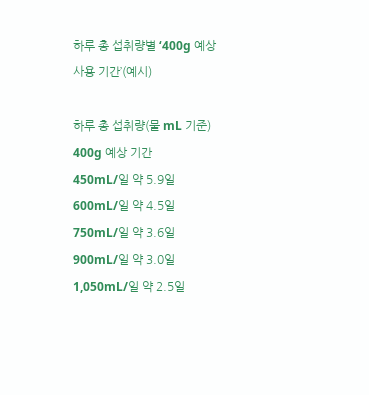하루 총 섭취량별 ‘400g 예상 사용 기간’(예시)

하루 총 섭취량(물 mL 기준) 400g 예상 기간
450mL/일 약 5.9일
600mL/일 약 4.5일
750mL/일 약 3.6일
900mL/일 약 3.0일
1,050mL/일 약 2.5일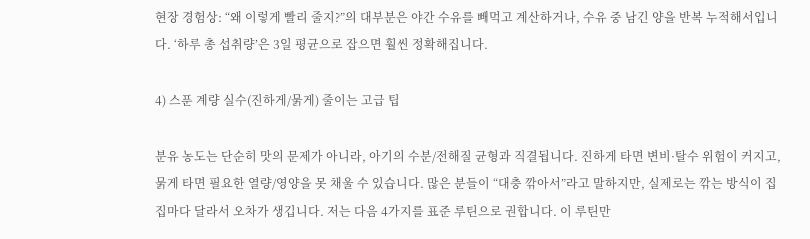현장 경험상: “왜 이렇게 빨리 줄지?”의 대부분은 야간 수유를 빼먹고 계산하거나, 수유 중 남긴 양을 반복 누적해서입니다. ‘하루 총 섭취량’은 3일 평균으로 잡으면 훨씬 정확해집니다.

4) 스푼 계량 실수(진하게/묽게) 줄이는 고급 팁

분유 농도는 단순히 맛의 문제가 아니라, 아기의 수분/전해질 균형과 직결됩니다. 진하게 타면 변비·탈수 위험이 커지고, 묽게 타면 필요한 열량/영양을 못 채울 수 있습니다. 많은 분들이 “대충 깎아서”라고 말하지만, 실제로는 깎는 방식이 집집마다 달라서 오차가 생깁니다. 저는 다음 4가지를 표준 루틴으로 권합니다. 이 루틴만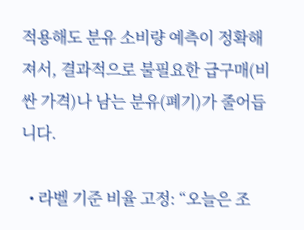적용해도 분유 소비량 예측이 정확해져서, 결과적으로 불필요한 급구매(비싼 가격)나 남는 분유(폐기)가 줄어듭니다.

  • 라벨 기준 비율 고정: “오늘은 조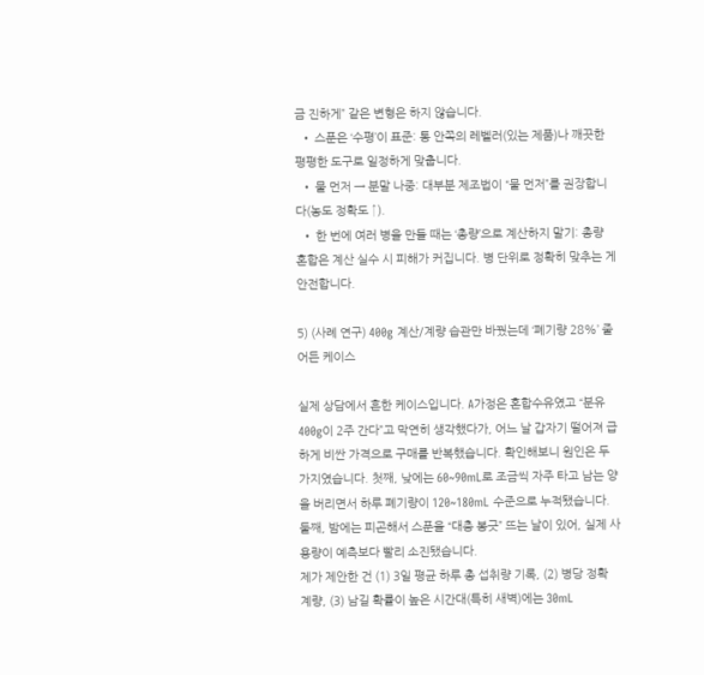금 진하게” 같은 변형은 하지 않습니다.
  • 스푼은 ‘수평’이 표준: 통 안쪽의 레벨러(있는 제품)나 깨끗한 평평한 도구로 일정하게 맞춥니다.
  • 물 먼저 → 분말 나중: 대부분 제조법이 “물 먼저”를 권장합니다(농도 정확도 ↑).
  • 한 번에 여러 병을 만들 때는 ‘총량’으로 계산하지 말기: 총량 혼합은 계산 실수 시 피해가 커집니다. 병 단위로 정확히 맞추는 게 안전합니다.

5) (사례 연구) 400g 계산/계량 습관만 바꿨는데 ‘폐기량 28%’ 줄어든 케이스

실제 상담에서 흔한 케이스입니다. A가정은 혼합수유였고 “분유 400g이 2주 간다”고 막연히 생각했다가, 어느 날 갑자기 떨어져 급하게 비싼 가격으로 구매를 반복했습니다. 확인해보니 원인은 두 가지였습니다. 첫째, 낮에는 60~90mL로 조금씩 자주 타고 남는 양을 버리면서 하루 폐기량이 120~180mL 수준으로 누적됐습니다. 둘째, 밤에는 피곤해서 스푼을 “대충 봉긋” 뜨는 날이 있어, 실제 사용량이 예측보다 빨리 소진됐습니다.
제가 제안한 건 (1) 3일 평균 하루 총 섭취량 기록, (2) 병당 정확 계량, (3) 남길 확률이 높은 시간대(특히 새벽)에는 30mL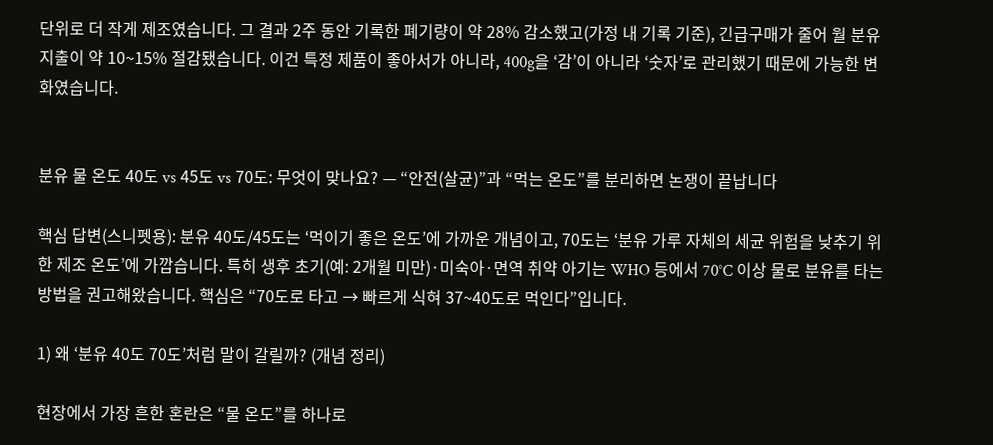단위로 더 작게 제조였습니다. 그 결과 2주 동안 기록한 폐기량이 약 28% 감소했고(가정 내 기록 기준), 긴급구매가 줄어 월 분유 지출이 약 10~15% 절감됐습니다. 이건 특정 제품이 좋아서가 아니라, 400g을 ‘감’이 아니라 ‘숫자’로 관리했기 때문에 가능한 변화였습니다.


분유 물 온도 40도 vs 45도 vs 70도: 무엇이 맞나요? — “안전(살균)”과 “먹는 온도”를 분리하면 논쟁이 끝납니다

핵심 답변(스니펫용): 분유 40도/45도는 ‘먹이기 좋은 온도’에 가까운 개념이고, 70도는 ‘분유 가루 자체의 세균 위험을 낮추기 위한 제조 온도’에 가깝습니다. 특히 생후 초기(예: 2개월 미만)·미숙아·면역 취약 아기는 WHO 등에서 70°C 이상 물로 분유를 타는 방법을 권고해왔습니다. 핵심은 “70도로 타고 → 빠르게 식혀 37~40도로 먹인다”입니다.

1) 왜 ‘분유 40도 70도’처럼 말이 갈릴까? (개념 정리)

현장에서 가장 흔한 혼란은 “물 온도”를 하나로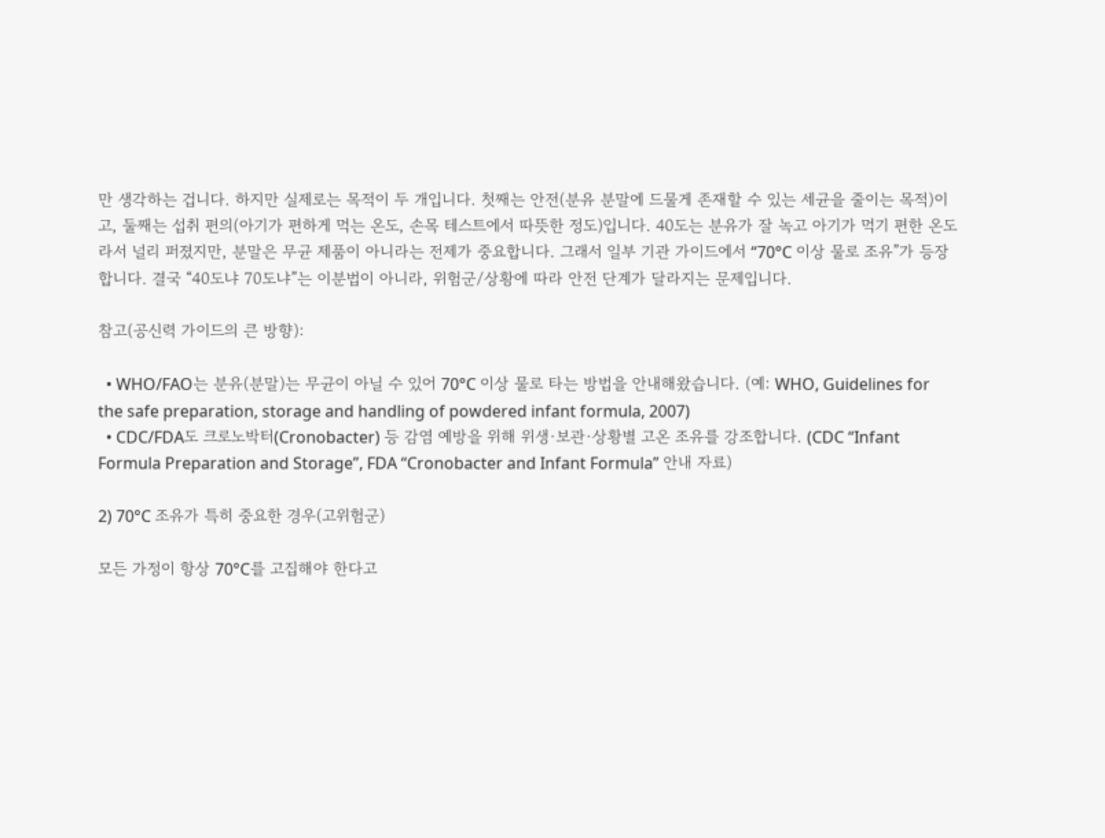만 생각하는 겁니다. 하지만 실제로는 목적이 두 개입니다. 첫째는 안전(분유 분말에 드물게 존재할 수 있는 세균을 줄이는 목적)이고, 둘째는 섭취 편의(아기가 편하게 먹는 온도, 손목 테스트에서 따뜻한 정도)입니다. 40도는 분유가 잘 녹고 아기가 먹기 편한 온도라서 널리 퍼졌지만, 분말은 무균 제품이 아니라는 전제가 중요합니다. 그래서 일부 기관 가이드에서 “70°C 이상 물로 조유”가 등장합니다. 결국 “40도냐 70도냐”는 이분법이 아니라, 위험군/상황에 따라 안전 단계가 달라지는 문제입니다.

참고(공신력 가이드의 큰 방향):

  • WHO/FAO는 분유(분말)는 무균이 아닐 수 있어 70°C 이상 물로 타는 방법을 안내해왔습니다. (예: WHO, Guidelines for the safe preparation, storage and handling of powdered infant formula, 2007)
  • CDC/FDA도 크로노박터(Cronobacter) 등 감염 예방을 위해 위생·보관·상황별 고온 조유를 강조합니다. (CDC “Infant Formula Preparation and Storage”, FDA “Cronobacter and Infant Formula” 안내 자료)

2) 70°C 조유가 특히 중요한 경우(고위험군)

모든 가정이 항상 70°C를 고집해야 한다고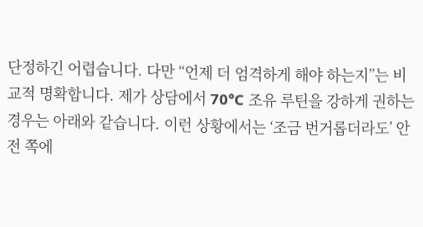단정하긴 어렵습니다. 다만 “언제 더 엄격하게 해야 하는지”는 비교적 명확합니다. 제가 상담에서 70°C 조유 루틴을 강하게 권하는 경우는 아래와 같습니다. 이런 상황에서는 ‘조금 번거롭더라도’ 안전 쪽에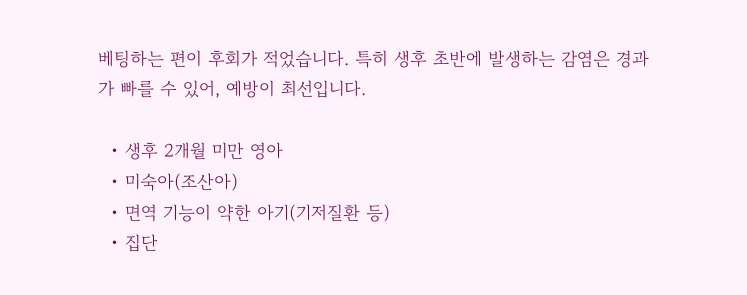베팅하는 편이 후회가 적었습니다. 특히 생후 초반에 발생하는 감염은 경과가 빠를 수 있어, 예방이 최선입니다.

  • 생후 2개월 미만 영아
  • 미숙아(조산아)
  • 면역 기능이 약한 아기(기저질환 등)
  • 집단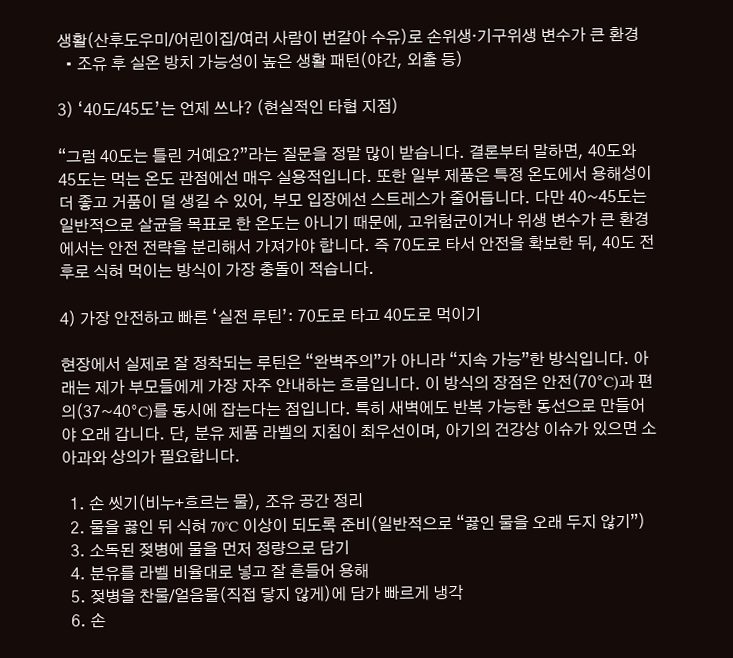생활(산후도우미/어린이집/여러 사람이 번갈아 수유)로 손위생·기구위생 변수가 큰 환경
  • 조유 후 실온 방치 가능성이 높은 생활 패턴(야간, 외출 등)

3) ‘40도/45도’는 언제 쓰나? (현실적인 타협 지점)

“그럼 40도는 틀린 거예요?”라는 질문을 정말 많이 받습니다. 결론부터 말하면, 40도와 45도는 먹는 온도 관점에선 매우 실용적입니다. 또한 일부 제품은 특정 온도에서 용해성이 더 좋고 거품이 덜 생길 수 있어, 부모 입장에선 스트레스가 줄어듭니다. 다만 40~45도는 일반적으로 살균을 목표로 한 온도는 아니기 때문에, 고위험군이거나 위생 변수가 큰 환경에서는 안전 전략을 분리해서 가져가야 합니다. 즉 70도로 타서 안전을 확보한 뒤, 40도 전후로 식혀 먹이는 방식이 가장 충돌이 적습니다.

4) 가장 안전하고 빠른 ‘실전 루틴’: 70도로 타고 40도로 먹이기

현장에서 실제로 잘 정착되는 루틴은 “완벽주의”가 아니라 “지속 가능”한 방식입니다. 아래는 제가 부모들에게 가장 자주 안내하는 흐름입니다. 이 방식의 장점은 안전(70°C)과 편의(37~40°C)를 동시에 잡는다는 점입니다. 특히 새벽에도 반복 가능한 동선으로 만들어야 오래 갑니다. 단, 분유 제품 라벨의 지침이 최우선이며, 아기의 건강상 이슈가 있으면 소아과와 상의가 필요합니다.

  1. 손 씻기(비누+흐르는 물), 조유 공간 정리
  2. 물을 끓인 뒤 식혀 70°C 이상이 되도록 준비(일반적으로 “끓인 물을 오래 두지 않기”)
  3. 소독된 젖병에 물을 먼저 정량으로 담기
  4. 분유를 라벨 비율대로 넣고 잘 흔들어 용해
  5. 젖병을 찬물/얼음물(직접 닿지 않게)에 담가 빠르게 냉각
  6. 손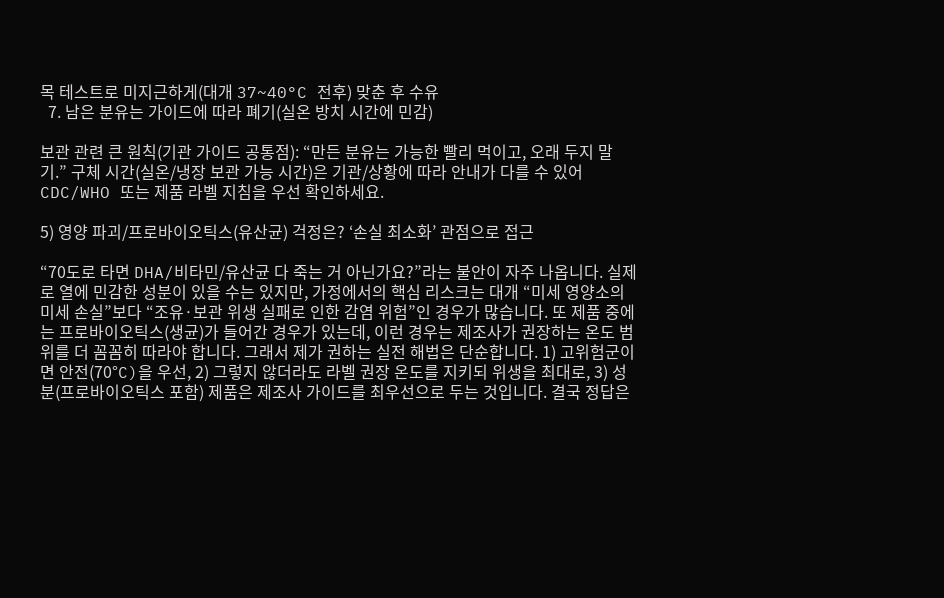목 테스트로 미지근하게(대개 37~40°C 전후) 맞춘 후 수유
  7. 남은 분유는 가이드에 따라 폐기(실온 방치 시간에 민감)

보관 관련 큰 원칙(기관 가이드 공통점): “만든 분유는 가능한 빨리 먹이고, 오래 두지 말기.” 구체 시간(실온/냉장 보관 가능 시간)은 기관/상황에 따라 안내가 다를 수 있어 CDC/WHO 또는 제품 라벨 지침을 우선 확인하세요.

5) 영양 파괴/프로바이오틱스(유산균) 걱정은? ‘손실 최소화’ 관점으로 접근

“70도로 타면 DHA/비타민/유산균 다 죽는 거 아닌가요?”라는 불안이 자주 나옵니다. 실제로 열에 민감한 성분이 있을 수는 있지만, 가정에서의 핵심 리스크는 대개 “미세 영양소의 미세 손실”보다 “조유·보관 위생 실패로 인한 감염 위험”인 경우가 많습니다. 또 제품 중에는 프로바이오틱스(생균)가 들어간 경우가 있는데, 이런 경우는 제조사가 권장하는 온도 범위를 더 꼼꼼히 따라야 합니다. 그래서 제가 권하는 실전 해법은 단순합니다. 1) 고위험군이면 안전(70°C)을 우선, 2) 그렇지 않더라도 라벨 권장 온도를 지키되 위생을 최대로, 3) 성분(프로바이오틱스 포함) 제품은 제조사 가이드를 최우선으로 두는 것입니다. 결국 정답은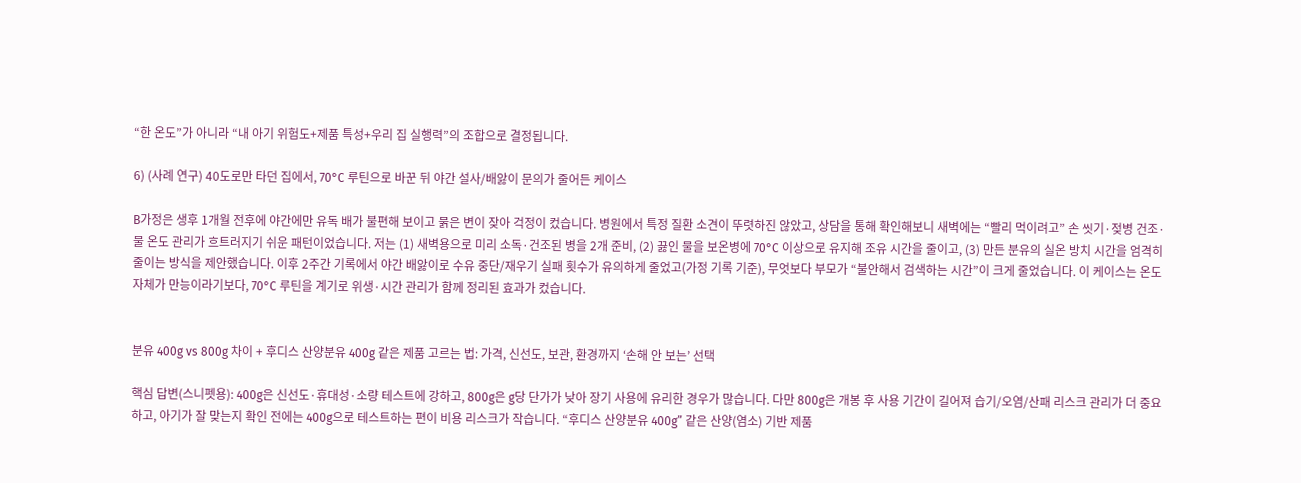“한 온도”가 아니라 “내 아기 위험도+제품 특성+우리 집 실행력”의 조합으로 결정됩니다.

6) (사례 연구) 40도로만 타던 집에서, 70°C 루틴으로 바꾼 뒤 야간 설사/배앓이 문의가 줄어든 케이스

B가정은 생후 1개월 전후에 야간에만 유독 배가 불편해 보이고 묽은 변이 잦아 걱정이 컸습니다. 병원에서 특정 질환 소견이 뚜렷하진 않았고, 상담을 통해 확인해보니 새벽에는 “빨리 먹이려고” 손 씻기·젖병 건조·물 온도 관리가 흐트러지기 쉬운 패턴이었습니다. 저는 (1) 새벽용으로 미리 소독·건조된 병을 2개 준비, (2) 끓인 물을 보온병에 70°C 이상으로 유지해 조유 시간을 줄이고, (3) 만든 분유의 실온 방치 시간을 엄격히 줄이는 방식을 제안했습니다. 이후 2주간 기록에서 야간 배앓이로 수유 중단/재우기 실패 횟수가 유의하게 줄었고(가정 기록 기준), 무엇보다 부모가 “불안해서 검색하는 시간”이 크게 줄었습니다. 이 케이스는 온도 자체가 만능이라기보다, 70°C 루틴을 계기로 위생·시간 관리가 함께 정리된 효과가 컸습니다.


분유 400g vs 800g 차이 + 후디스 산양분유 400g 같은 제품 고르는 법: 가격, 신선도, 보관, 환경까지 ‘손해 안 보는’ 선택

핵심 답변(스니펫용): 400g은 신선도·휴대성·소량 테스트에 강하고, 800g은 g당 단가가 낮아 장기 사용에 유리한 경우가 많습니다. 다만 800g은 개봉 후 사용 기간이 길어져 습기/오염/산패 리스크 관리가 더 중요하고, 아기가 잘 맞는지 확인 전에는 400g으로 테스트하는 편이 비용 리스크가 작습니다. “후디스 산양분유 400g” 같은 산양(염소) 기반 제품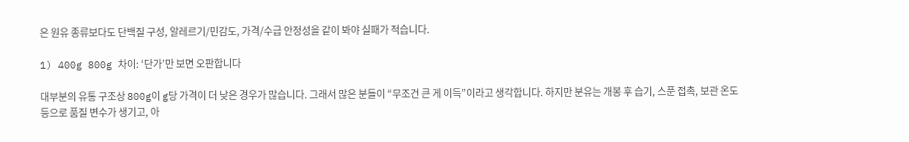은 원유 종류보다도 단백질 구성, 알레르기/민감도, 가격/수급 안정성을 같이 봐야 실패가 적습니다.

1) 400g 800g 차이: ‘단가’만 보면 오판합니다

대부분의 유통 구조상 800g이 g당 가격이 더 낮은 경우가 많습니다. 그래서 많은 분들이 “무조건 큰 게 이득”이라고 생각합니다. 하지만 분유는 개봉 후 습기, 스푼 접촉, 보관 온도 등으로 품질 변수가 생기고, 아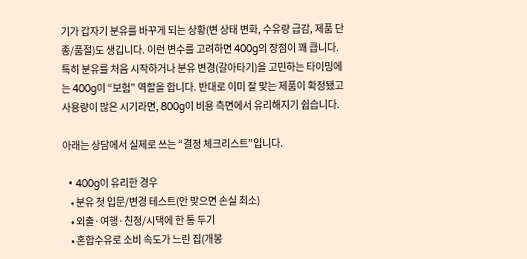기가 갑자기 분유를 바꾸게 되는 상황(변 상태 변화, 수유량 급감, 제품 단종/품절)도 생깁니다. 이런 변수를 고려하면 400g의 장점이 꽤 큽니다. 특히 분유를 처음 시작하거나 분유 변경(갈아타기)을 고민하는 타이밍에는 400g이 “보험” 역할을 합니다. 반대로 이미 잘 맞는 제품이 확정됐고 사용량이 많은 시기라면, 800g이 비용 측면에서 유리해지기 쉽습니다.

아래는 상담에서 실제로 쓰는 “결정 체크리스트”입니다.

  • 400g이 유리한 경우
    • 분유 첫 입문/변경 테스트(안 맞으면 손실 최소)
    • 외출·여행·친정/시댁에 한 통 두기
    • 혼합수유로 소비 속도가 느린 집(개봉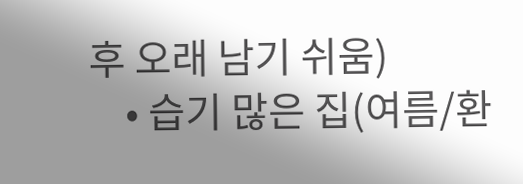후 오래 남기 쉬움)
    • 습기 많은 집(여름/환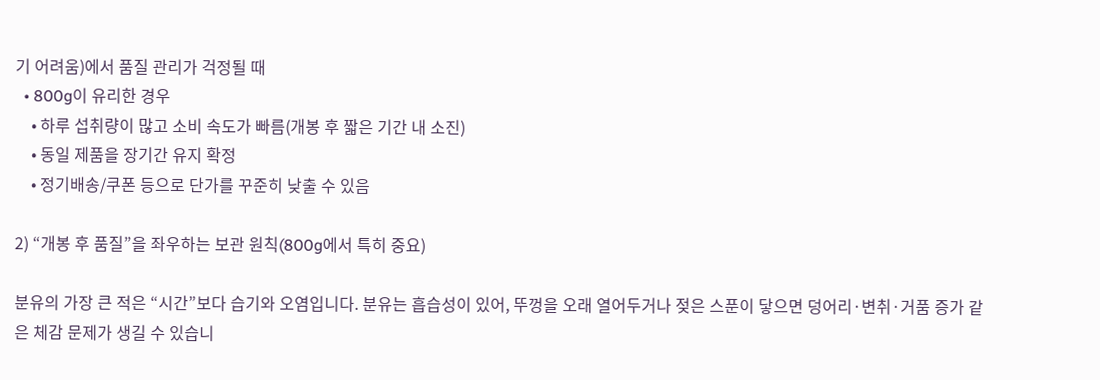기 어려움)에서 품질 관리가 걱정될 때
  • 800g이 유리한 경우
    • 하루 섭취량이 많고 소비 속도가 빠름(개봉 후 짧은 기간 내 소진)
    • 동일 제품을 장기간 유지 확정
    • 정기배송/쿠폰 등으로 단가를 꾸준히 낮출 수 있음

2) “개봉 후 품질”을 좌우하는 보관 원칙(800g에서 특히 중요)

분유의 가장 큰 적은 “시간”보다 습기와 오염입니다. 분유는 흡습성이 있어, 뚜껑을 오래 열어두거나 젖은 스푼이 닿으면 덩어리·변취·거품 증가 같은 체감 문제가 생길 수 있습니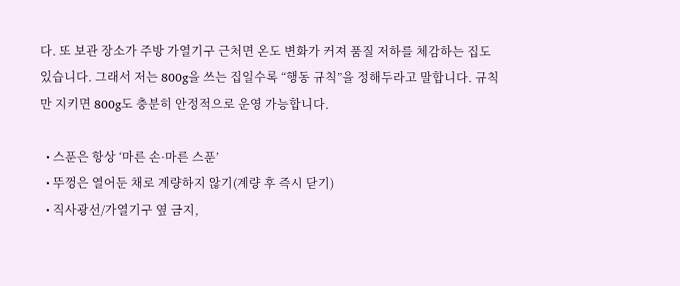다. 또 보관 장소가 주방 가열기구 근처면 온도 변화가 커져 품질 저하를 체감하는 집도 있습니다. 그래서 저는 800g을 쓰는 집일수록 “행동 규칙”을 정해두라고 말합니다. 규칙만 지키면 800g도 충분히 안정적으로 운영 가능합니다.

  • 스푼은 항상 ‘마른 손·마른 스푼’
  • 뚜껑은 열어둔 채로 계량하지 않기(계량 후 즉시 닫기)
  • 직사광선/가열기구 옆 금지,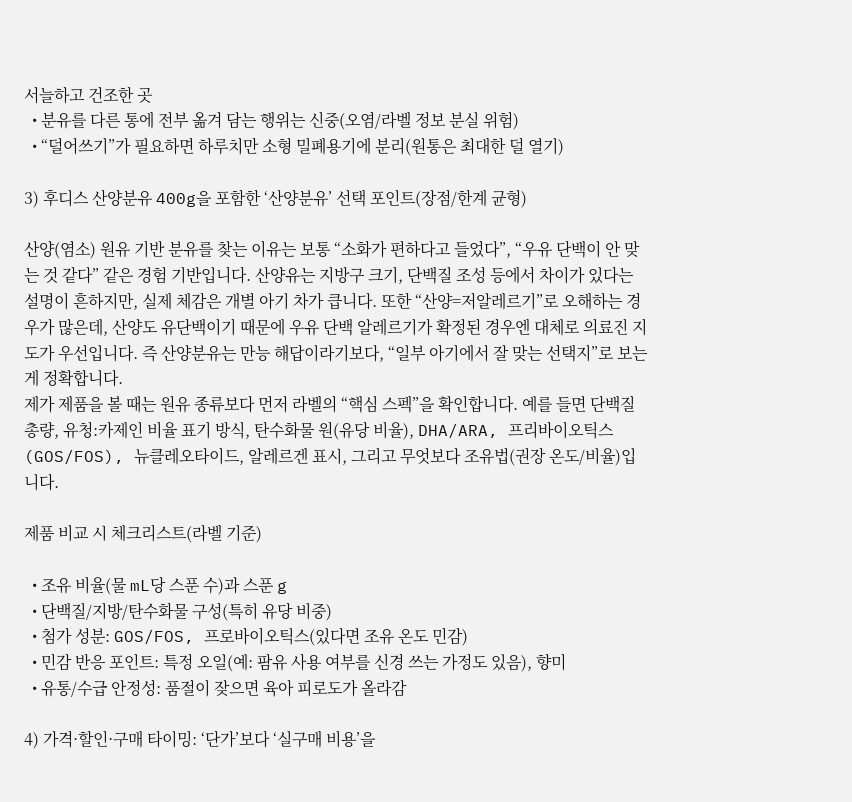서늘하고 건조한 곳
  • 분유를 다른 통에 전부 옮겨 담는 행위는 신중(오염/라벨 정보 분실 위험)
  • “덜어쓰기”가 필요하면 하루치만 소형 밀폐용기에 분리(원통은 최대한 덜 열기)

3) 후디스 산양분유 400g을 포함한 ‘산양분유’ 선택 포인트(장점/한계 균형)

산양(염소) 원유 기반 분유를 찾는 이유는 보통 “소화가 편하다고 들었다”, “우유 단백이 안 맞는 것 같다” 같은 경험 기반입니다. 산양유는 지방구 크기, 단백질 조성 등에서 차이가 있다는 설명이 흔하지만, 실제 체감은 개별 아기 차가 큽니다. 또한 “산양=저알레르기”로 오해하는 경우가 많은데, 산양도 유단백이기 때문에 우유 단백 알레르기가 확정된 경우엔 대체로 의료진 지도가 우선입니다. 즉 산양분유는 만능 해답이라기보다, “일부 아기에서 잘 맞는 선택지”로 보는 게 정확합니다.
제가 제품을 볼 때는 원유 종류보다 먼저 라벨의 “핵심 스펙”을 확인합니다. 예를 들면 단백질 총량, 유청:카제인 비율 표기 방식, 탄수화물 원(유당 비율), DHA/ARA, 프리바이오틱스(GOS/FOS), 뉴클레오타이드, 알레르겐 표시, 그리고 무엇보다 조유법(권장 온도/비율)입니다.

제품 비교 시 체크리스트(라벨 기준)

  • 조유 비율(물 mL당 스푼 수)과 스푼 g
  • 단백질/지방/탄수화물 구성(특히 유당 비중)
  • 첨가 성분: GOS/FOS, 프로바이오틱스(있다면 조유 온도 민감)
  • 민감 반응 포인트: 특정 오일(예: 팜유 사용 여부를 신경 쓰는 가정도 있음), 향미
  • 유통/수급 안정성: 품절이 잦으면 육아 피로도가 올라감

4) 가격·할인·구매 타이밍: ‘단가’보다 ‘실구매 비용’을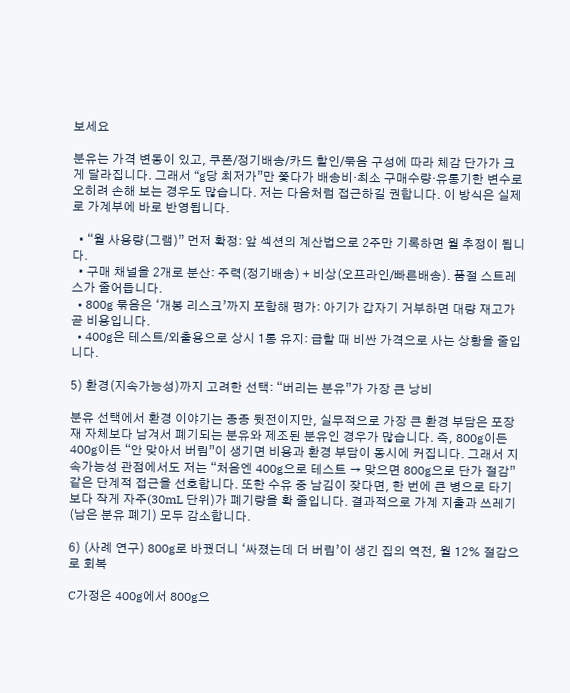보세요

분유는 가격 변동이 있고, 쿠폰/정기배송/카드 할인/묶음 구성에 따라 체감 단가가 크게 달라집니다. 그래서 “g당 최저가”만 쫓다가 배송비·최소 구매수량·유통기한 변수로 오히려 손해 보는 경우도 많습니다. 저는 다음처럼 접근하길 권합니다. 이 방식은 실제로 가계부에 바로 반영됩니다.

  • “월 사용량(그램)” 먼저 확정: 앞 섹션의 계산법으로 2주만 기록하면 월 추정이 됩니다.
  • 구매 채널을 2개로 분산: 주력(정기배송) + 비상(오프라인/빠른배송). 품절 스트레스가 줄어듭니다.
  • 800g 묶음은 ‘개봉 리스크’까지 포함해 평가: 아기가 갑자기 거부하면 대량 재고가 곧 비용입니다.
  • 400g은 테스트/외출용으로 상시 1통 유지: 급할 때 비싼 가격으로 사는 상황을 줄입니다.

5) 환경(지속가능성)까지 고려한 선택: “버리는 분유”가 가장 큰 낭비

분유 선택에서 환경 이야기는 종종 뒷전이지만, 실무적으로 가장 큰 환경 부담은 포장재 자체보다 남겨서 폐기되는 분유와 제조된 분유인 경우가 많습니다. 즉, 800g이든 400g이든 “안 맞아서 버림”이 생기면 비용과 환경 부담이 동시에 커집니다. 그래서 지속가능성 관점에서도 저는 “처음엔 400g으로 테스트 → 맞으면 800g으로 단가 절감” 같은 단계적 접근을 선호합니다. 또한 수유 중 남김이 잦다면, 한 번에 큰 병으로 타기보다 작게 자주(30mL 단위)가 폐기량을 확 줄입니다. 결과적으로 가계 지출과 쓰레기(남은 분유 폐기) 모두 감소합니다.

6) (사례 연구) 800g로 바꿨더니 ‘싸졌는데 더 버림’이 생긴 집의 역전, 월 12% 절감으로 회복

C가정은 400g에서 800g으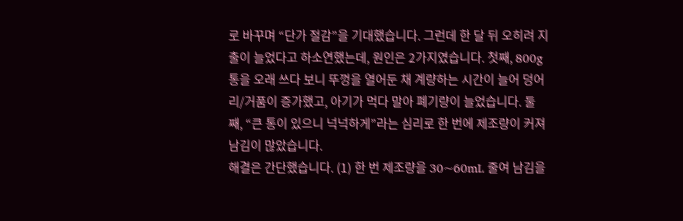로 바꾸며 “단가 절감”을 기대했습니다. 그런데 한 달 뒤 오히려 지출이 늘었다고 하소연했는데, 원인은 2가지였습니다. 첫째, 800g 통을 오래 쓰다 보니 뚜껑을 열어둔 채 계량하는 시간이 늘어 덩어리/거품이 증가했고, 아기가 먹다 말아 폐기량이 늘었습니다. 둘째, “큰 통이 있으니 넉넉하게”라는 심리로 한 번에 제조량이 커져 남김이 많았습니다.
해결은 간단했습니다. (1) 한 번 제조량을 30~60mL 줄여 남김을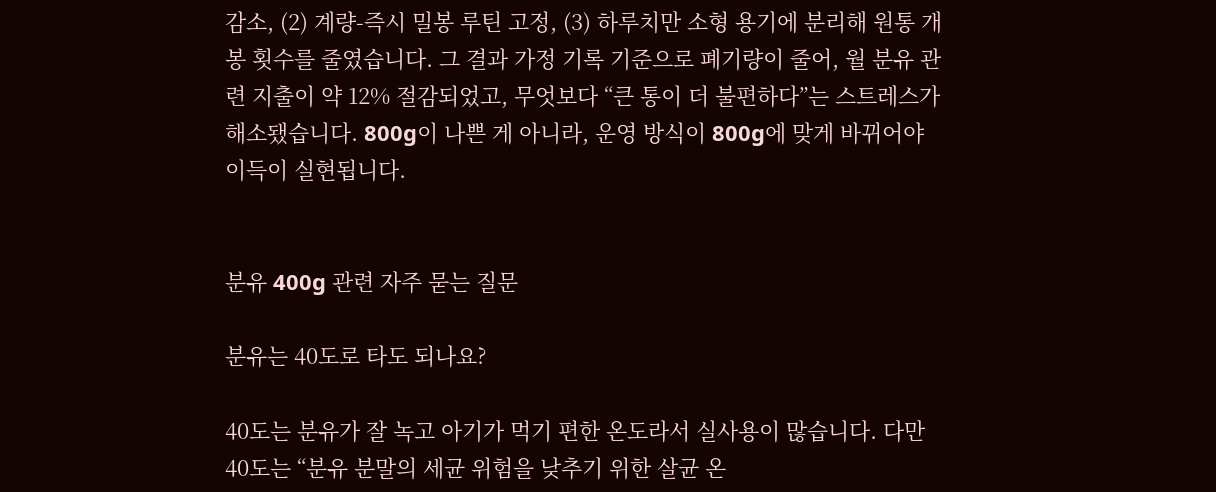감소, (2) 계량-즉시 밀봉 루틴 고정, (3) 하루치만 소형 용기에 분리해 원통 개봉 횟수를 줄였습니다. 그 결과 가정 기록 기준으로 폐기량이 줄어, 월 분유 관련 지출이 약 12% 절감되었고, 무엇보다 “큰 통이 더 불편하다”는 스트레스가 해소됐습니다. 800g이 나쁜 게 아니라, 운영 방식이 800g에 맞게 바뀌어야 이득이 실현됩니다.


분유 400g 관련 자주 묻는 질문

분유는 40도로 타도 되나요?

40도는 분유가 잘 녹고 아기가 먹기 편한 온도라서 실사용이 많습니다. 다만 40도는 “분유 분말의 세균 위험을 낮추기 위한 살균 온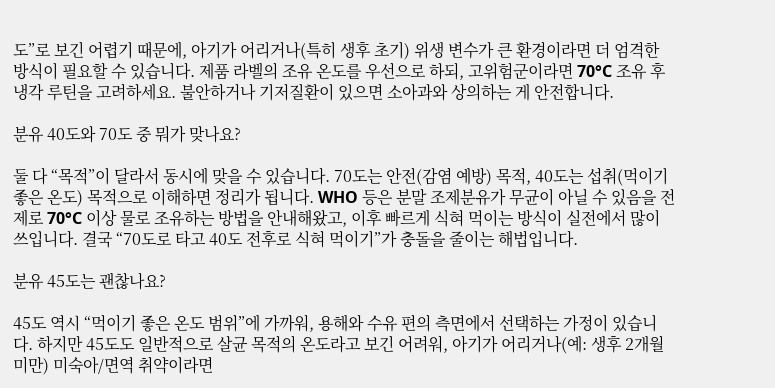도”로 보긴 어렵기 때문에, 아기가 어리거나(특히 생후 초기) 위생 변수가 큰 환경이라면 더 엄격한 방식이 필요할 수 있습니다. 제품 라벨의 조유 온도를 우선으로 하되, 고위험군이라면 70°C 조유 후 냉각 루틴을 고려하세요. 불안하거나 기저질환이 있으면 소아과와 상의하는 게 안전합니다.

분유 40도와 70도 중 뭐가 맞나요?

둘 다 “목적”이 달라서 동시에 맞을 수 있습니다. 70도는 안전(감염 예방) 목적, 40도는 섭취(먹이기 좋은 온도) 목적으로 이해하면 정리가 됩니다. WHO 등은 분말 조제분유가 무균이 아닐 수 있음을 전제로 70°C 이상 물로 조유하는 방법을 안내해왔고, 이후 빠르게 식혀 먹이는 방식이 실전에서 많이 쓰입니다. 결국 “70도로 타고 40도 전후로 식혀 먹이기”가 충돌을 줄이는 해법입니다.

분유 45도는 괜찮나요?

45도 역시 “먹이기 좋은 온도 범위”에 가까워, 용해와 수유 편의 측면에서 선택하는 가정이 있습니다. 하지만 45도도 일반적으로 살균 목적의 온도라고 보긴 어려워, 아기가 어리거나(예: 생후 2개월 미만) 미숙아/면역 취약이라면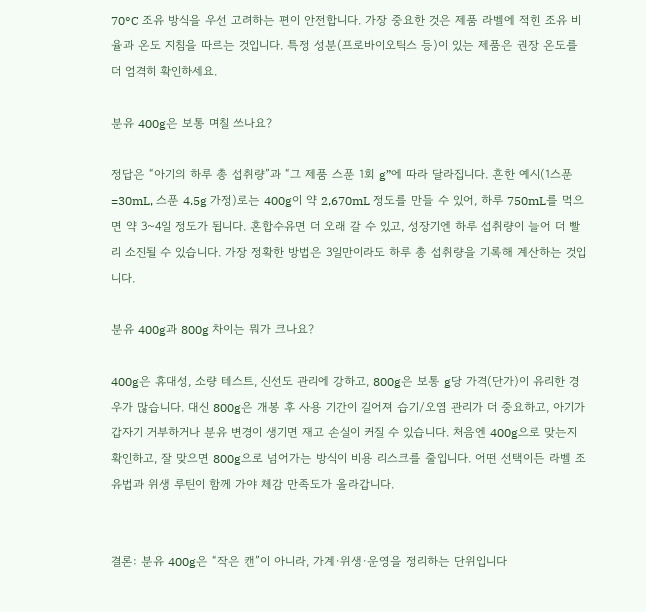70°C 조유 방식을 우선 고려하는 편이 안전합니다. 가장 중요한 것은 제품 라벨에 적힌 조유 비율과 온도 지침을 따르는 것입니다. 특정 성분(프로바이오틱스 등)이 있는 제품은 권장 온도를 더 엄격히 확인하세요.

분유 400g은 보통 며칠 쓰나요?

정답은 “아기의 하루 총 섭취량”과 “그 제품 스푼 1회 g”에 따라 달라집니다. 흔한 예시(1스푼=30mL, 스푼 4.5g 가정)로는 400g이 약 2,670mL 정도를 만들 수 있어, 하루 750mL를 먹으면 약 3~4일 정도가 됩니다. 혼합수유면 더 오래 갈 수 있고, 성장기엔 하루 섭취량이 늘어 더 빨리 소진될 수 있습니다. 가장 정확한 방법은 3일만이라도 하루 총 섭취량을 기록해 계산하는 것입니다.

분유 400g과 800g 차이는 뭐가 크나요?

400g은 휴대성, 소량 테스트, 신선도 관리에 강하고, 800g은 보통 g당 가격(단가)이 유리한 경우가 많습니다. 대신 800g은 개봉 후 사용 기간이 길어져 습기/오염 관리가 더 중요하고, 아기가 갑자기 거부하거나 분유 변경이 생기면 재고 손실이 커질 수 있습니다. 처음엔 400g으로 맞는지 확인하고, 잘 맞으면 800g으로 넘어가는 방식이 비용 리스크를 줄입니다. 어떤 선택이든 라벨 조유법과 위생 루틴이 함께 가야 체감 만족도가 올라갑니다.


결론: 분유 400g은 “작은 캔”이 아니라, 가계·위생·운영을 정리하는 단위입니다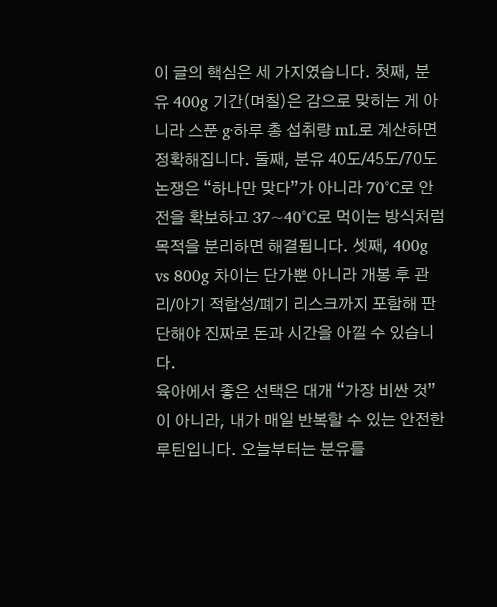이 글의 핵심은 세 가지였습니다. 첫째, 분유 400g 기간(며칠)은 감으로 맞히는 게 아니라 스푼 g·하루 총 섭취량 mL로 계산하면 정확해집니다. 둘째, 분유 40도/45도/70도 논쟁은 “하나만 맞다”가 아니라 70°C로 안전을 확보하고 37~40°C로 먹이는 방식처럼 목적을 분리하면 해결됩니다. 셋째, 400g vs 800g 차이는 단가뿐 아니라 개봉 후 관리/아기 적합성/폐기 리스크까지 포함해 판단해야 진짜로 돈과 시간을 아낄 수 있습니다.
육아에서 좋은 선택은 대개 “가장 비싼 것”이 아니라, 내가 매일 반복할 수 있는 안전한 루틴입니다. 오늘부터는 분유를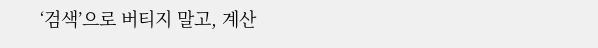‘검색’으로 버티지 말고, 계산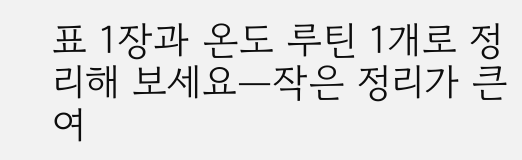표 1장과 온도 루틴 1개로 정리해 보세요—작은 정리가 큰 여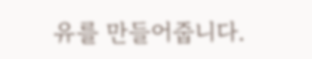유를 만들어줍니다.